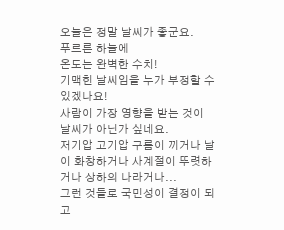오늘은 정말 날씨가 좋군요.
푸르른 하늘에
온도는 완벽한 수치!
기맥힌 날씨임을 누가 부정할 수 있겠나요!
사람이 가장 영향을 받는 것이 날씨가 아닌가 싶네요.
저기압 고기압 구름이 끼거나 날이 화창하거나 사계절이 뚜렷하거나 상하의 나라거나...
그런 것들로 국민성이 결정이 되고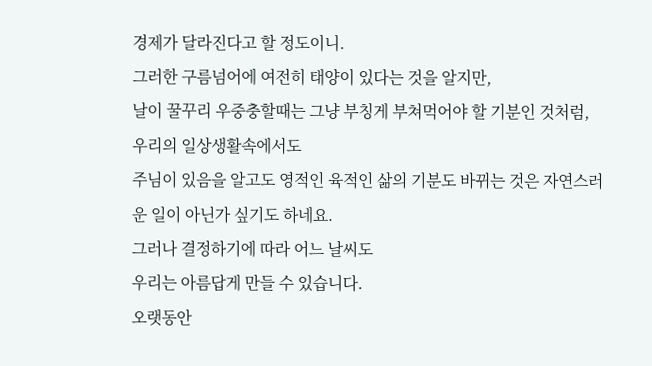경제가 달라진다고 할 정도이니.
그러한 구름넘어에 여전히 태양이 있다는 것을 알지만,
날이 꿀꾸리 우중충할때는 그냥 부칭게 부쳐먹어야 할 기분인 것처럼,
우리의 일상생활속에서도
주님이 있음을 알고도 영적인 육적인 삶의 기분도 바뀌는 것은 자연스러운 일이 아닌가 싶기도 하네요.
그러나 결정하기에 따라 어느 날씨도
우리는 아름답게 만들 수 있습니다.
오랫동안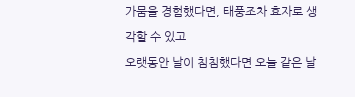가뭄을 경험했다면, 태풍조차 효자로 생각할 수 있고
오랫동안 날이 침침했다면 오늘 같은 날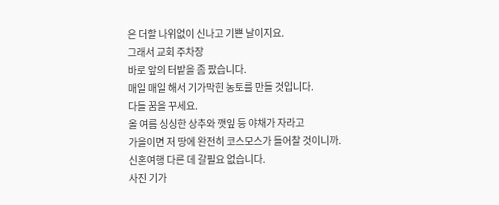은 더할 나위없이 신나고 기쁜 날이지요.
그래서 교회 주차장
바로 앞의 터밭을 좀 팠습니다.
매일 매일 해서 기가막힌 농토를 만들 것입니다.
다들 꿈을 꾸세요.
올 여름 싱싱한 상추와 깻잎 등 야채가 자라고
가을이면 저 땅에 완전히 코스모스가 들어찰 것이니까.
신혼여행 다른 데 갈필요 없습니다.
사진 기가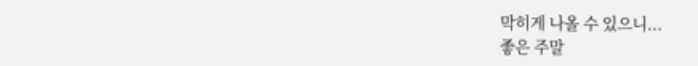막히게 나올 수 있으니...
좋은 주말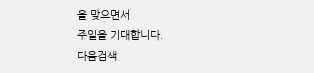을 맞으면서
주일을 기대합니다.
다음검색